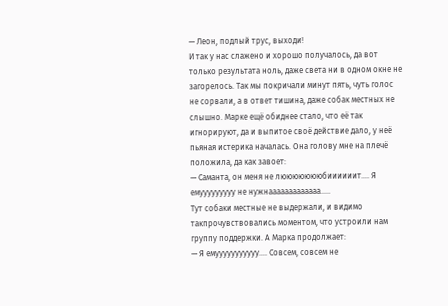— Леон, подлый трус, выходи!
И так у нас слажено и хорошо получалось, да вот только результата ноль, даже света ни в одном окне не загорелось. Так мы покричали минут пять, чуть голос не сорвали, а в ответ тишина, даже собак местных не слышно. Марке ещё обиднее стало, что её так игнорируют, да и выпитое своё действие дало, у неё пьяная истерика началась. Она голову мне на плечё положила, да как завоет:
— Саманта, он меня не люююююююбиииииит…. Я емууууууууу не нужнааааааааааааа…..
Тут собаки местные не выдержали, и видимо такпрочувствовались моментом, что устроили нам группу поддержки. А Марка продолжает:
— Я емууууууууууу…. Совсем, совсем не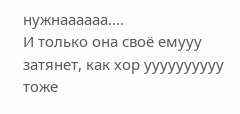нужнаааааа….
И только она своё емууу затянет, как хор уууууууууу тоже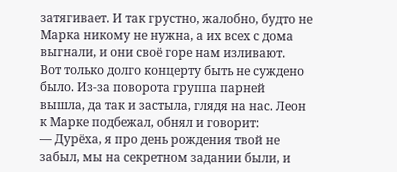затягивает. И так грустно, жалобно, будто не Марка никому не нужна, а их всех с дома выгнали, и они своё горе нам изливают.
Вот только долго концерту быть не суждено было. Из-за поворота группа парней вышла, да так и застыла, глядя на нас. Леон к Марке подбежал, обнял и говорит:
— Дурёха, я про день рождения твой не забыл, мы на секретном задании были, и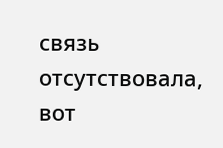связь отсутствовала, вот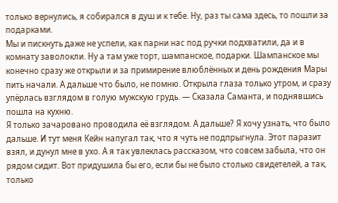только вернулись, я собирался в душ и к тебе. Ну, раз ты сама здесь, то пошли за подарками.
Мы и пискнуть даже не успели, как парни нас под ручки подхватили, да и в комнату заволокли. Ну а там уже торт, шампанское, подарки. Шампанское мы конечно сразу же открыли и за примирение влюблённых и день рождения Мары пить начали. А дальше что было, не помню. Открыла глаза только утром, и сразу упёрлась взглядом в голую мужскую грудь. — Сказала Саманта, и поднявшись пошла на кухню.
Я только зачаровано проводила её взглядом. А дальше? Я хочу узнать, что было дальше. И тут меня Кейн напугал так, что я чуть не подпрыгнула. Этот паразит взял, и дунул мне в ухо. А я так увлеклась рассказом, что совсем забыла, что он рядом сидит. Вот придушила бы его, если бы не было столько свидетелей, а так, только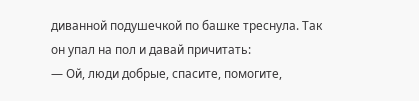диванной подушечкой по башке треснула. Так он упал на пол и давай причитать:
— Ой, люди добрые, спасите, помогите,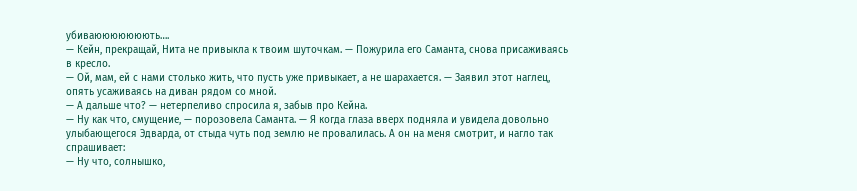убиваююююююють….
— Кейн, прекращай, Нита не привыкла к твоим шуточкам. — Пожурила его Саманта, снова присаживаясь в кресло.
— Ой, мам, ей с нами столько жить, что пусть уже привыкает, а не шарахается. — Заявил этот наглец, опять усаживаясь на диван рядом со мной.
— А дальше что? — нетерпеливо спросила я, забыв про Кейна.
— Ну как что, смущение, — порозовела Саманта. — Я когда глаза вверх подняла и увидела довольно улыбающегося Эдварда, от стыда чуть под землю не провалилась. А он на меня смотрит, и нагло так спрашивает:
— Ну что, солнышко,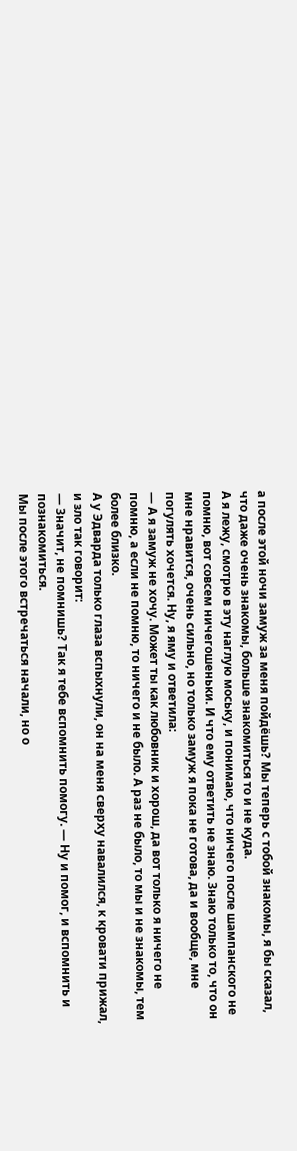а после этой ночи замуж за меня пойдёшь? Мы теперь с тобой знакомы, я бы сказал, что даже очень знакомы, больше знакомиться то и не куда.
А я лежу, смотрю в эту наглую моську, и понимаю, что ничего после шампанского не помню, вот совсем ничегошеньки. И что ему ответить не знаю. Знаю только то, что он мне нравится, очень сильно, но только замуж я пока не готова, да и вообще, мне погулять хочется. Ну, я яму и ответила:
— А я замуж не хочу. Может ты как любовник и хорош, да вот только я ничего не помню, а если не помню, то ничего и не было. А раз не было, то мы и не знакомы, тем более близко.
А у Эдварда только глаза вспыхнули, он на меня сверху навалился, к кровати прижал, и зло так говорит:
— Значит, не помнишь? Так я тебе вспомнить помогу. — Ну и помог, и вспомнить и познакомиться.
Мы после этого встречаться начали, но о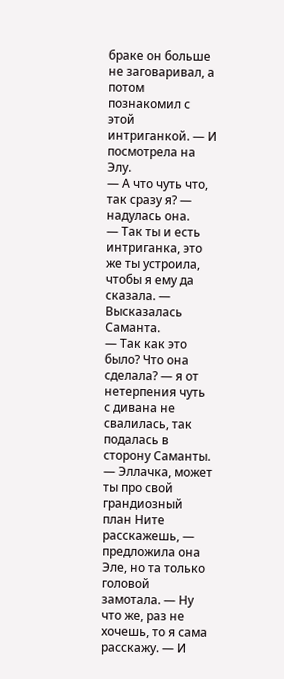браке он больше не заговаривал, а потом познакомил с этой интриганкой. — И посмотрела на Элу.
— А что чуть что, так сразу я? — надулась она.
— Так ты и есть интриганка, это же ты устроила, чтобы я ему да сказала. — Высказалась Саманта.
— Так как это было? Что она сделала? — я от нетерпения чуть с дивана не свалилась, так подалась в сторону Саманты.
— Эллачка, может ты про свой грандиозный план Ните расскажешь, — предложила она Эле, но та только головой замотала. — Ну что же, раз не хочешь, то я сама расскажу. — И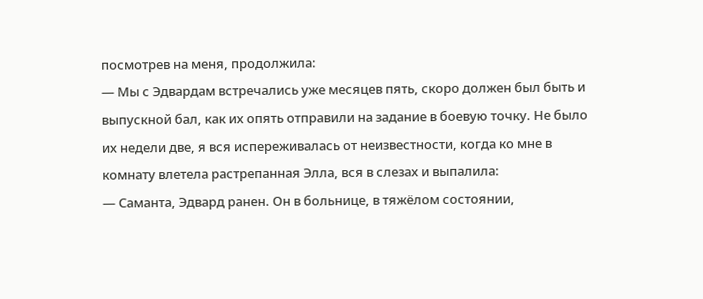посмотрев на меня, продолжила:
— Мы с Эдвардам встречались уже месяцев пять, скоро должен был быть и выпускной бал, как их опять отправили на задание в боевую точку. Не было их недели две, я вся испереживалась от неизвестности, когда ко мне в комнату влетела растрепанная Элла, вся в слезах и выпалила:
— Саманта, Эдвард ранен. Он в больнице, в тяжёлом состоянии,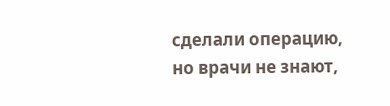сделали операцию, но врачи не знают,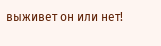выживет он или нет!